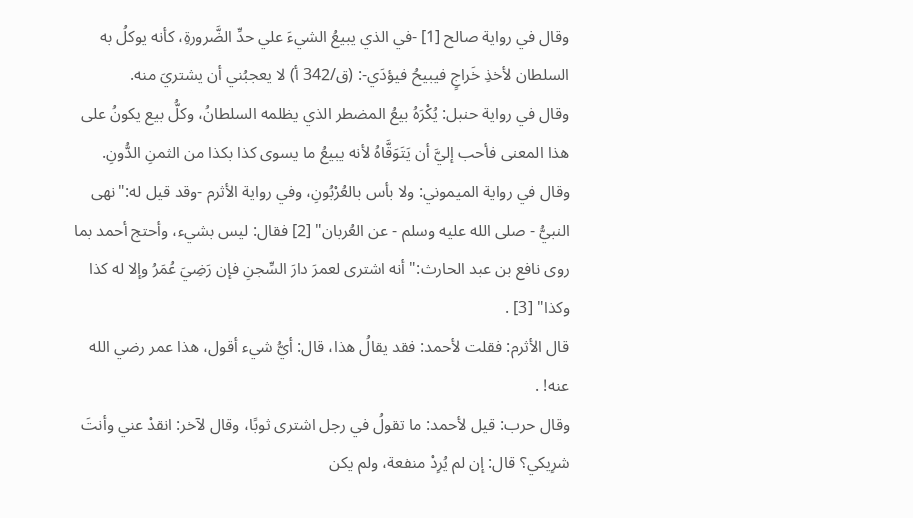وقال في رواية صالح [1] -في الذي يبيعُ الشيءَ علي حدِّ الضَّرورةِ، كأنه يوكلُ به السلطان لأخذِ خَراجٍ فيبيحُ فيؤدَي-: (ق/342 أ) لا يعجبُني أن يشتريَ منه.
وقال في رواية حنبل: يُكْرَهُ بيعُ المضطر الذي يظلمه السلطانُ، وكلُّ بيع يكونُ على هذا المعنى فأحب إليَّ أن يَتَوَقَّاهُ لأنه يبيعُ ما يسوى كذا بكذا من الثمنِ الدُّونِ.
وقال في رواية الميموني: ولا بأس بالعُرْبُونِ، وفي رواية الأثرم -وقد قيل له:"نهى النبيُّ - صلى الله عليه وسلم - عن العُربان" [2] فقال: ليس بشيء، وأحتج أحمد بما روى نافع بن عبد الحارث:"أنه اشترى لعمرَ دارَ السِّجنِ فإن رَضِيَ عُمَرُ وإلا له كذا وكذا" [3] .
قال الأثرم: فقلت لأحمد: فقد يقالُ هذا، قال: أيُّ شيء أقول، هذا عمر رضي الله عنه! .
وقال حرب: قيل لأحمد: ما تقولُ في رجل اشترى ثوبًا، وقال لآخر: انقدْ عني وأنتَ شرِيكي؟ قال: إن لم يُرِدْ منفعة، ولم يكن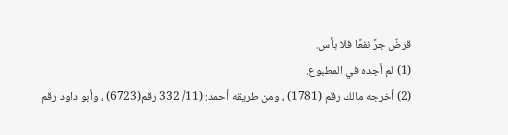قرضٌ جرَّ نفعًا فلا بأس.
(1) لم أجده في المطبوع.
(2) أخرجه مالك رقم (1781) ، ومن طريقه أحمد: (11/ 332 رقم(6723) ، وأبو داود رقم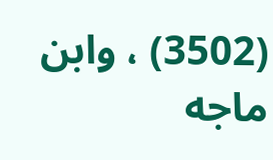(3502) ، وابن ماجه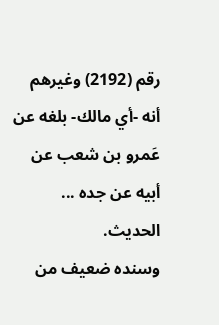رقم (2192) وغيرهم أنه -أي مالك- بلغه عن عَمرو بن شعب عن أبيه عن جده ... الحديث.
وسنده ضعيف من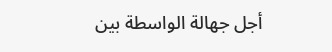أجل جهالة الواسطة بين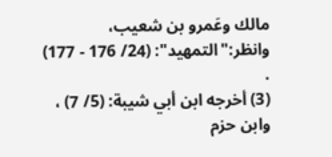مالك وعَمرو بن شعيب، وانظر:"التمهيد": (24/ 176 - 177) .
(3) أخرجه ابن أبي شيبة: (5/ 7) ، وابن حزم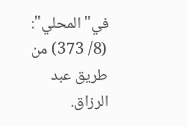في"المحلي": (8/ 373) من طريق عبد الرزاق.